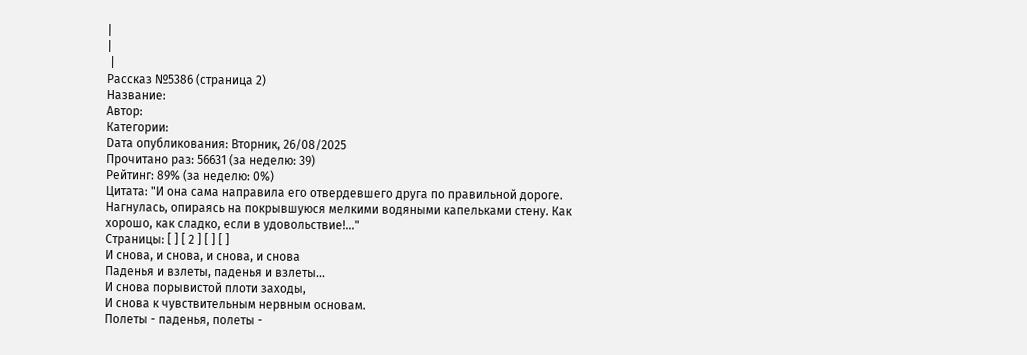|
|
 |
Рассказ №5386 (страница 2)
Название:
Автор:
Категории:
Dата опубликования: Вторник, 26/08/2025
Прочитано раз: 56631 (за неделю: 39)
Рейтинг: 89% (за неделю: 0%)
Цитата: "И она сама направила его отвердевшего друга по правильной дороге. Нагнулась, опираясь на покрывшуюся мелкими водяными капельками стену. Как хорошо, как сладко, если в удовольствие!..."
Страницы: [ ] [ 2 ] [ ] [ ]
И снова, и снова, и снова, и снова
Паденья и взлеты, паденья и взлеты...
И снова порывистой плоти заходы,
И снова к чувствительным нервным основам.
Полеты - паденья, полеты -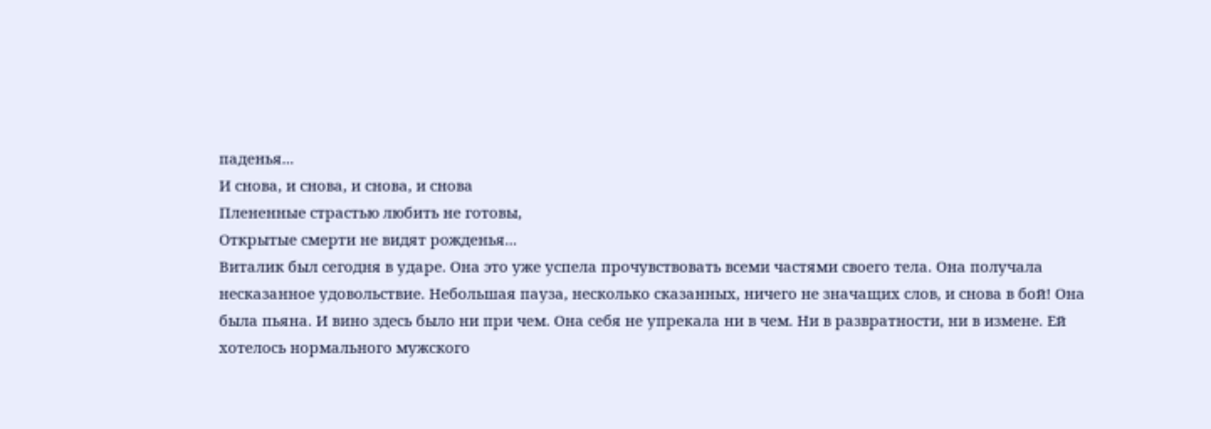паденья...
И снова, и снова, и снова, и снова
Плененные страстью любить не готовы,
Открытые смерти не видят рожденья...
Виталик был сегодня в ударе. Она это уже успела прочувствовать всеми частями своего тела. Она получала несказанное удовольствие. Небольшая пауза, несколько сказанных, ничего не значащих слов, и снова в бой! Она была пьяна. И вино здесь было ни при чем. Она себя не упрекала ни в чем. Ни в развратности, ни в измене. Ей хотелось нормального мужского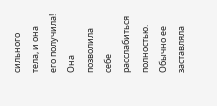сильного тела, и она его получила!
Она позволила себе расслабиться полностью. Обычно ее заставляла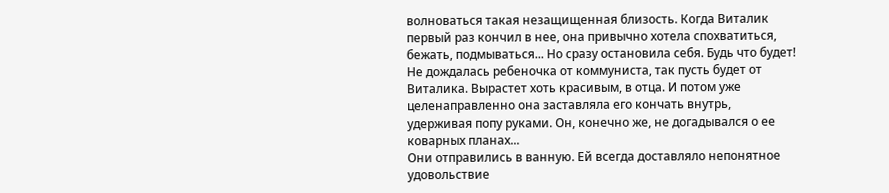волноваться такая незащищенная близость. Когда Виталик первый раз кончил в нее, она привычно хотела спохватиться, бежать, подмываться... Но сразу остановила себя. Будь что будет! Не дождалась ребеночка от коммуниста, так пусть будет от Виталика. Вырастет хоть красивым, в отца. И потом уже целенаправленно она заставляла его кончать внутрь, удерживая попу руками. Он, конечно же, не догадывался о ее коварных планах...
Они отправились в ванную. Ей всегда доставляло непонятное удовольствие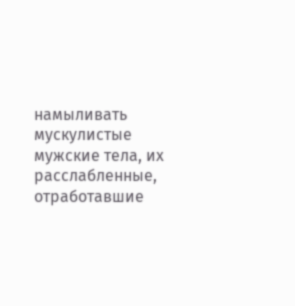намыливать мускулистые мужские тела, их расслабленные, отработавшие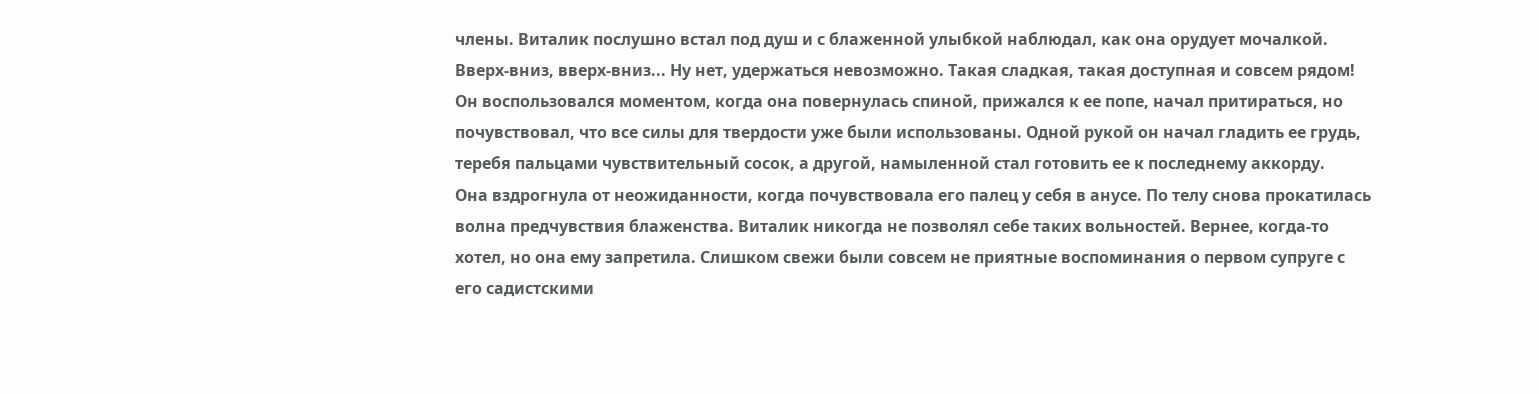члены. Виталик послушно встал под душ и с блаженной улыбкой наблюдал, как она орудует мочалкой. Вверх-вниз, вверх-вниз... Ну нет, удержаться невозможно. Такая сладкая, такая доступная и совсем рядом! Он воспользовался моментом, когда она повернулась спиной, прижался к ее попе, начал притираться, но почувствовал, что все силы для твердости уже были использованы. Одной рукой он начал гладить ее грудь, теребя пальцами чувствительный сосок, а другой, намыленной стал готовить ее к последнему аккорду.
Она вздрогнула от неожиданности, когда почувствовала его палец у себя в анусе. По телу снова прокатилась волна предчувствия блаженства. Виталик никогда не позволял себе таких вольностей. Вернее, когда-то хотел, но она ему запретила. Слишком свежи были совсем не приятные воспоминания о первом супруге с его садистскими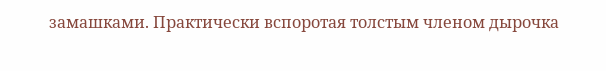замашками. Практически вспоротая толстым членом дырочка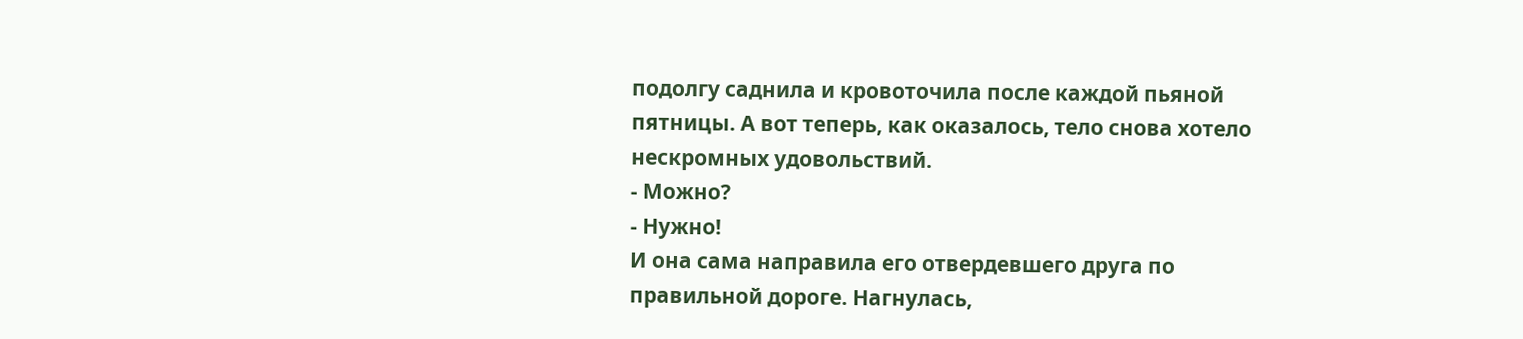подолгу саднила и кровоточила после каждой пьяной пятницы. А вот теперь, как оказалось, тело снова хотело нескромных удовольствий.
- Можно?
- Нужно!
И она сама направила его отвердевшего друга по правильной дороге. Нагнулась,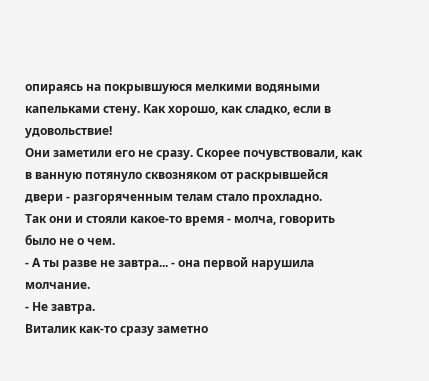опираясь на покрывшуюся мелкими водяными капельками стену. Как хорошо, как сладко, если в удовольствие!
Они заметили его не сразу. Скорее почувствовали, как в ванную потянуло сквозняком от раскрывшейся двери - разгоряченным телам стало прохладно.
Так они и стояли какое-то время - молча, говорить было не о чем.
- А ты разве не завтра... - она первой нарушила молчание.
- Не завтра.
Виталик как-то сразу заметно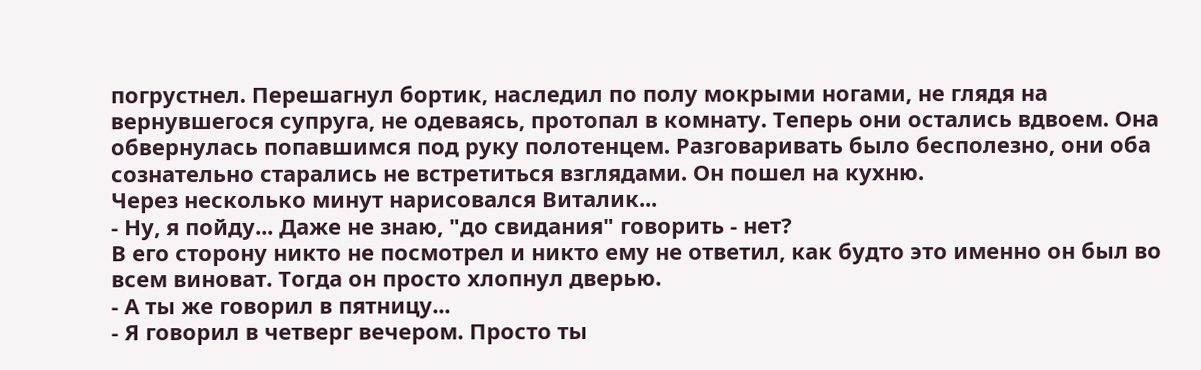погрустнел. Перешагнул бортик, наследил по полу мокрыми ногами, не глядя на вернувшегося супруга, не одеваясь, протопал в комнату. Теперь они остались вдвоем. Она обвернулась попавшимся под руку полотенцем. Разговаривать было бесполезно, они оба сознательно старались не встретиться взглядами. Он пошел на кухню.
Через несколько минут нарисовался Виталик...
- Ну, я пойду... Даже не знаю, "до свидания" говорить - нет?
В его сторону никто не посмотрел и никто ему не ответил, как будто это именно он был во всем виноват. Тогда он просто хлопнул дверью.
- А ты же говорил в пятницу...
- Я говорил в четверг вечером. Просто ты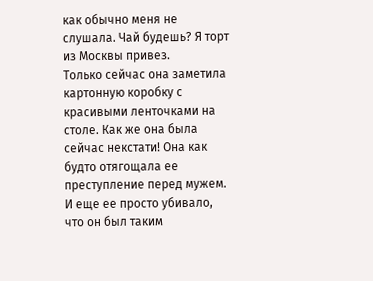как обычно меня не слушала. Чай будешь? Я торт из Москвы привез.
Только сейчас она заметила картонную коробку с красивыми ленточками на столе. Как же она была сейчас некстати! Она как будто отягощала ее преступление перед мужем. И еще ее просто убивало, что он был таким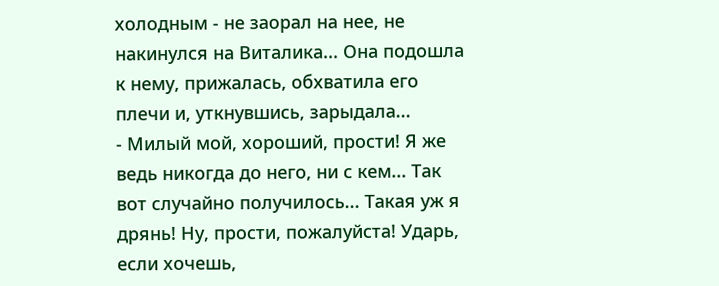холодным - не заорал на нее, не накинулся на Виталика... Она подошла к нему, прижалась, обхватила его плечи и, уткнувшись, зарыдала...
- Милый мой, хороший, прости! Я же ведь никогда до него, ни с кем... Так вот случайно получилось... Такая уж я дрянь! Ну, прости, пожалуйста! Ударь, если хочешь,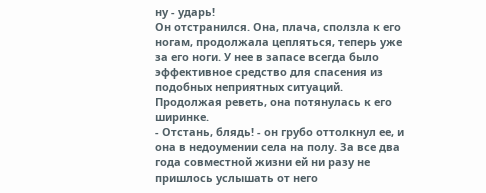ну - ударь!
Он отстранился. Она, плача, сползла к его ногам, продолжала цепляться, теперь уже за его ноги. У нее в запасе всегда было эффективное средство для спасения из подобных неприятных ситуаций. Продолжая реветь, она потянулась к его ширинке.
- Отстань, блядь! - он грубо оттолкнул ее, и она в недоумении села на полу. За все два года совместной жизни ей ни разу не пришлось услышать от него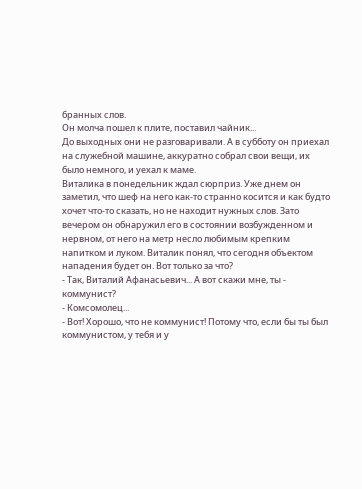бранных слов.
Он молча пошел к плите, поставил чайник...
До выходных они не разговаривали. А в субботу он приехал на служебной машине, аккуратно собрал свои вещи, их было немного, и уехал к маме.
Виталика в понедельник ждал сюрприз. Уже днем он заметил, что шеф на него как-то странно косится и как будто хочет что-то сказать, но не находит нужных слов. Зато вечером он обнаружил его в состоянии возбужденном и нервном, от него на метр несло любимым крепким напитком и луком. Виталик понял, что сегодня объектом нападения будет он. Вот только за что?
- Так, Виталий Афанасьевич... А вот скажи мне, ты - коммунист?
- Комсомолец...
- Вот! Хорошо, что не коммунист! Потому что, если бы ты был коммунистом, у тебя и у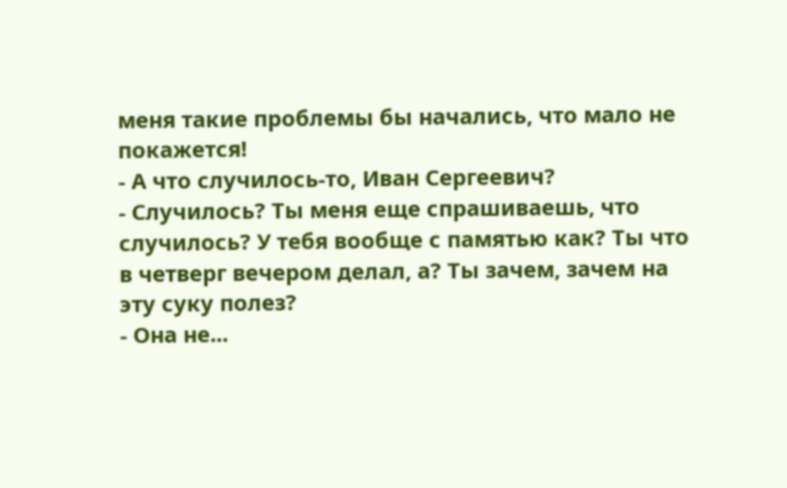меня такие проблемы бы начались, что мало не покажется!
- А что случилось-то, Иван Сергеевич?
- Случилось? Ты меня еще спрашиваешь, что случилось? У тебя вообще с памятью как? Ты что в четверг вечером делал, а? Ты зачем, зачем на эту суку полез?
- Она не...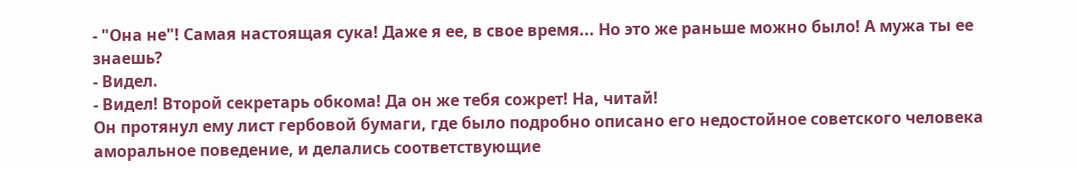- "Она не"! Самая настоящая сука! Даже я ее, в свое время... Но это же раньше можно было! А мужа ты ее знаешь?
- Видел.
- Видел! Второй секретарь обкома! Да он же тебя сожрет! На, читай!
Он протянул ему лист гербовой бумаги, где было подробно описано его недостойное советского человека аморальное поведение, и делались соответствующие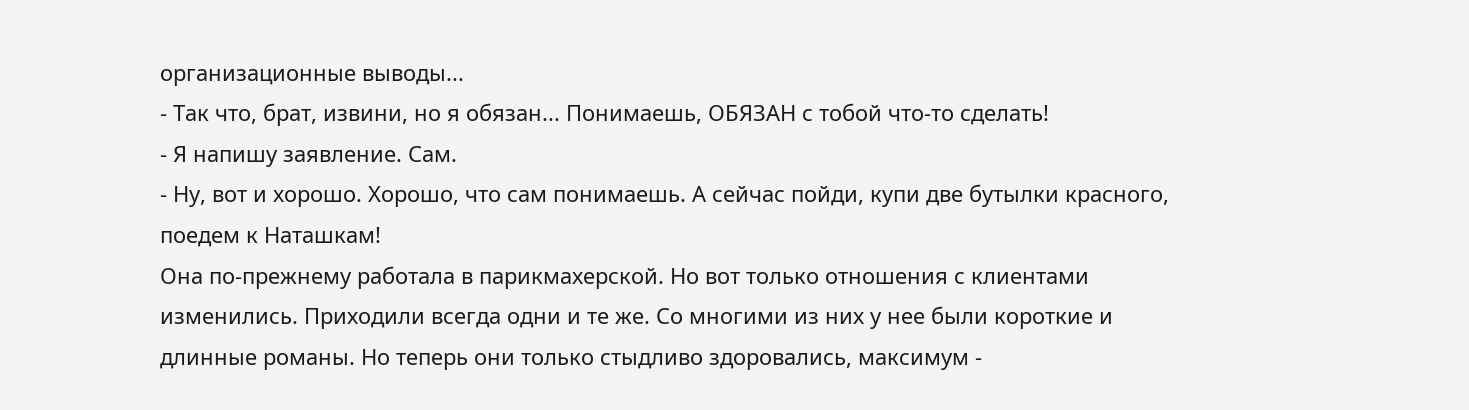организационные выводы...
- Так что, брат, извини, но я обязан... Понимаешь, ОБЯЗАН с тобой что-то сделать!
- Я напишу заявление. Сам.
- Ну, вот и хорошо. Хорошо, что сам понимаешь. А сейчас пойди, купи две бутылки красного, поедем к Наташкам!
Она по-прежнему работала в парикмахерской. Но вот только отношения с клиентами изменились. Приходили всегда одни и те же. Со многими из них у нее были короткие и длинные романы. Но теперь они только стыдливо здоровались, максимум -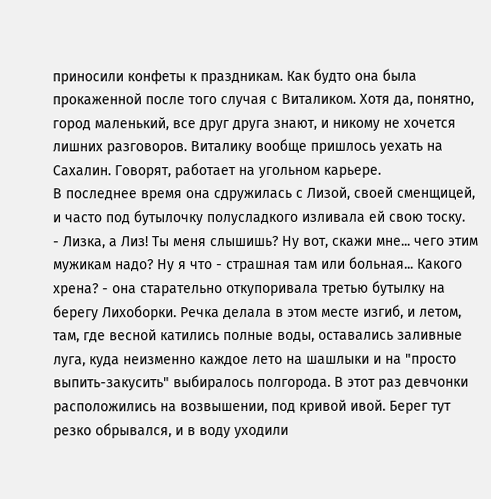приносили конфеты к праздникам. Как будто она была прокаженной после того случая с Виталиком. Хотя да, понятно, город маленький, все друг друга знают, и никому не хочется лишних разговоров. Виталику вообще пришлось уехать на Сахалин. Говорят, работает на угольном карьере.
В последнее время она сдружилась с Лизой, своей сменщицей, и часто под бутылочку полусладкого изливала ей свою тоску.
- Лизка, а Лиз! Ты меня слышишь? Ну вот, скажи мне... чего этим мужикам надо? Ну я что - страшная там или больная... Какого хрена? - она старательно откупоривала третью бутылку на берегу Лихоборки. Речка делала в этом месте изгиб, и летом, там, где весной катились полные воды, оставались заливные луга, куда неизменно каждое лето на шашлыки и на "просто выпить-закусить" выбиралось полгорода. В этот раз девчонки расположились на возвышении, под кривой ивой. Берег тут резко обрывался, и в воду уходили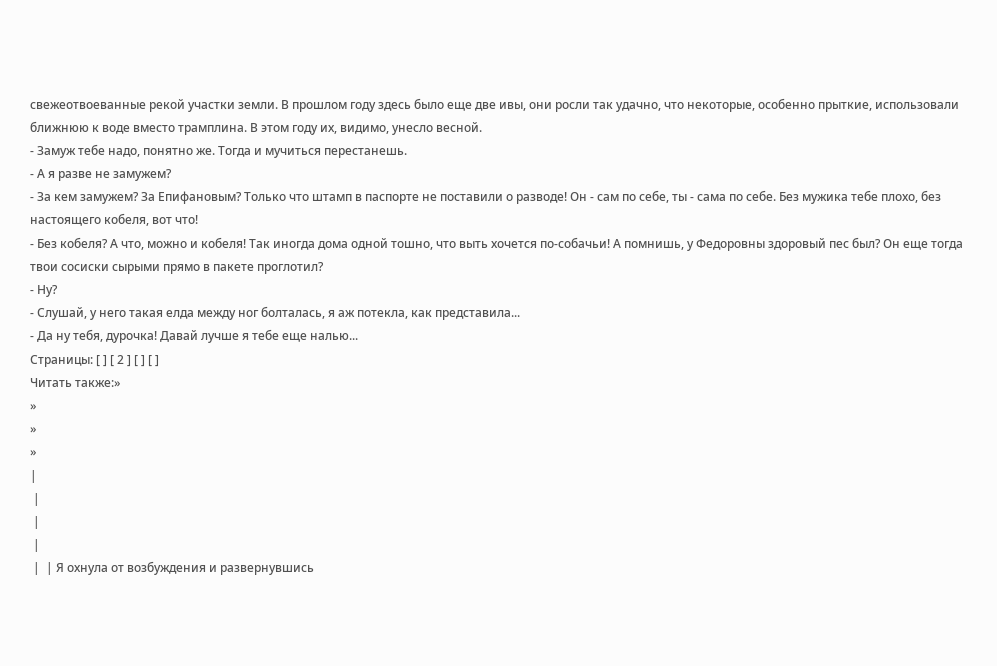свежеотвоеванные рекой участки земли. В прошлом году здесь было еще две ивы, они росли так удачно, что некоторые, особенно прыткие, использовали ближнюю к воде вместо трамплина. В этом году их, видимо, унесло весной.
- Замуж тебе надо, понятно же. Тогда и мучиться перестанешь.
- А я разве не замужем?
- За кем замужем? За Епифановым? Только что штамп в паспорте не поставили о разводе! Он - сам по себе, ты - сама по себе. Без мужика тебе плохо, без настоящего кобеля, вот что!
- Без кобеля? А что, можно и кобеля! Так иногда дома одной тошно, что выть хочется по-собачьи! А помнишь, у Федоровны здоровый пес был? Он еще тогда твои сосиски сырыми прямо в пакете проглотил?
- Ну?
- Слушай, у него такая елда между ног болталась, я аж потекла, как представила...
- Да ну тебя, дурочка! Давай лучше я тебе еще налью...
Страницы: [ ] [ 2 ] [ ] [ ]
Читать также:»
»
»
»
|
 |
 |
 |
 |  | Я охнула от возбуждения и развернувшись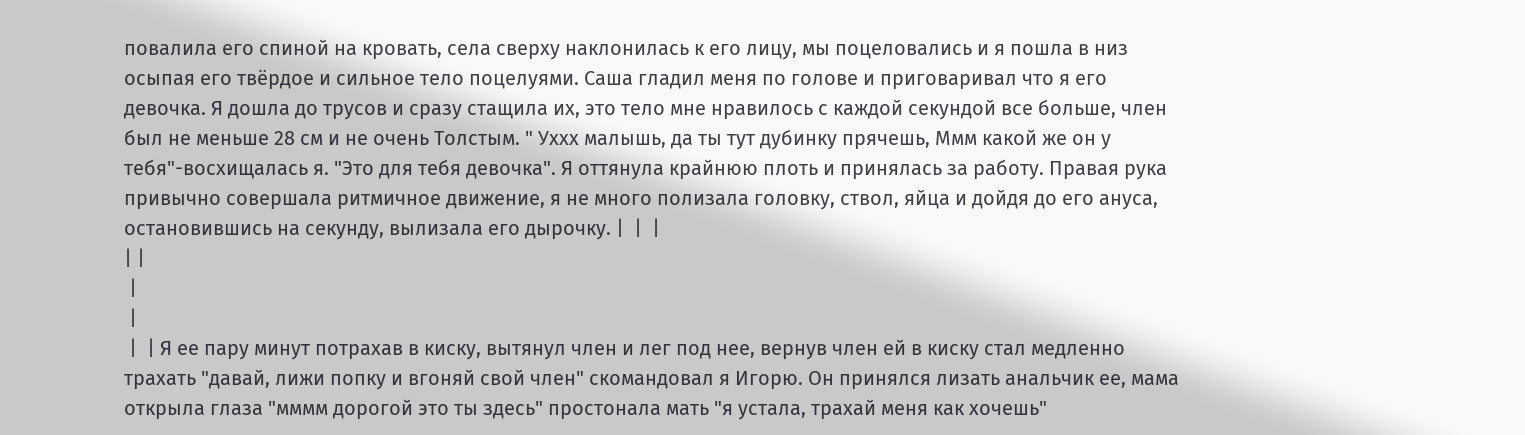повалила его спиной на кровать, села сверху наклонилась к его лицу, мы поцеловались и я пошла в низ осыпая его твёрдое и сильное тело поцелуями. Саша гладил меня по голове и приговаривал что я его девочка. Я дошла до трусов и сразу стащила их, это тело мне нравилось с каждой секундой все больше, член был не меньше 28 см и не очень Толстым. " Уххх малышь, да ты тут дубинку прячешь, Ммм какой же он у тебя"-восхищалась я. "Это для тебя девочка". Я оттянула крайнюю плоть и принялась за работу. Правая рука привычно совершала ритмичное движение, я не много полизала головку, ствол, яйца и дойдя до его ануса, остановившись на секунду, вылизала его дырочку. |  |  |
| |
 |
 |
 |  | Я ее пару минут потрахав в киску, вытянул член и лег под нее, вернув член ей в киску стал медленно трахать "давай, лижи попку и вгоняй свой член" скомандовал я Игорю. Он принялся лизать анальчик ее, мама открыла глаза "мммм дорогой это ты здесь" простонала мать "я устала, трахай меня как хочешь"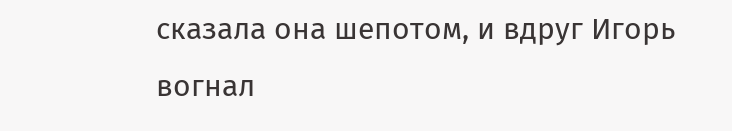сказала она шепотом, и вдруг Игорь вогнал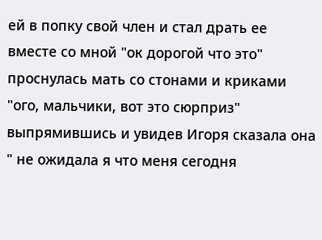ей в попку свой член и стал драть ее вместе со мной "ок дорогой что это" проснулась мать со стонами и криками "ого, мальчики, вот это сюрприз" выпрямившись и увидев Игоря сказала она " не ожидала я что меня сегодня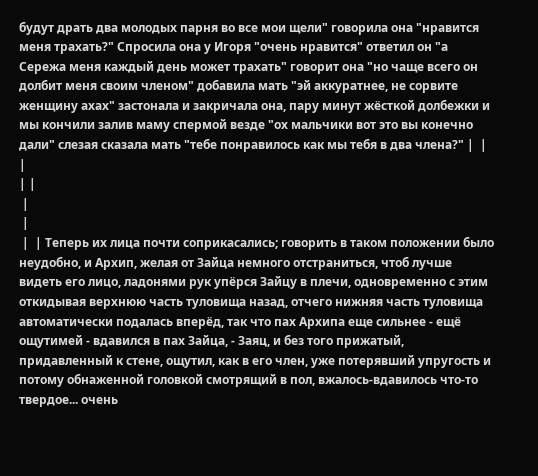будут драть два молодых парня во все мои щели" говорила она "нравится меня трахать?" Спросила она у Игоря "очень нравится" ответил он "а Сережа меня каждый день может трахать" говорит она "но чаще всего он долбит меня своим членом" добавила мать "эй аккуратнее, не сорвите женщину ахах" застонала и закричала она, пару минут жёсткой долбежки и мы кончили залив маму спермой везде "ох мальчики вот это вы конечно дали" слезая сказала мать "тебе понравилось как мы тебя в два члена?" |  |  |
| |
 |
 |
 |  | Теперь их лица почти соприкасались; говорить в таком положении было неудобно, и Архип, желая от Зайца немного отстраниться, чтоб лучше видеть его лицо, ладонями рук упёрся Зайцу в плечи, одновременно с этим откидывая верхнюю часть туловища назад, отчего нижняя часть туловища автоматически подалась вперёд, так что пах Архипа еще сильнее - ещё ощутимей - вдавился в пах Зайца, - Заяц, и без того прижатый, придавленный к стене, ощутил, как в его член, уже потерявший упругость и потому обнаженной головкой смотрящий в пол, вжалось-вдавилось что-то твердое... очень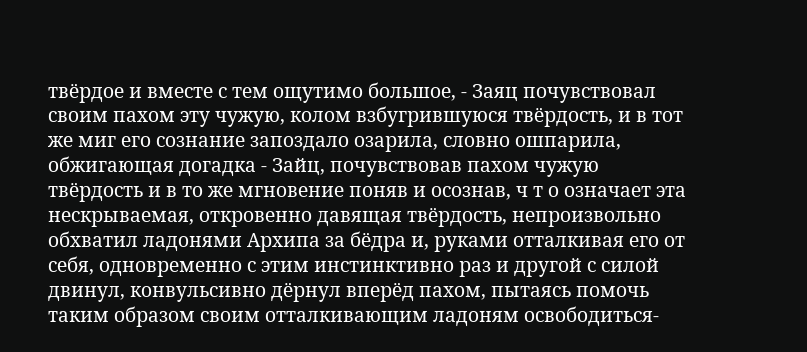твёрдое и вместе с тем ощутимо большое, - Заяц почувствовал своим пахом эту чужую, колом взбугрившуюся твёрдость, и в тот же миг его сознание запоздало озарила, словно ошпарила, обжигающая догадка - Зайц, почувствовав пахом чужую твёрдость и в то же мгновение поняв и осознав, ч т о означает эта нескрываемая, откровенно давящая твёрдость, непроизвольно обхватил ладонями Архипа за бёдра и, руками отталкивая его от себя, одновременно с этим инстинктивно раз и другой с силой двинул, конвульсивно дёрнул вперёд пахом, пытаясь помочь таким образом своим отталкивающим ладоням освободиться-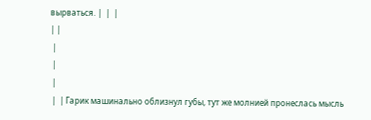вырваться. |  |  |
| |
 |
 |
 |
 |  | Гарик машинально облизнул губы, тут же молнией пронеслась мысль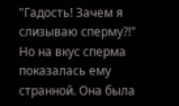"Гадость! Зачем я слизываю сперму?!" Но на вкус сперма показалась ему странной. Она была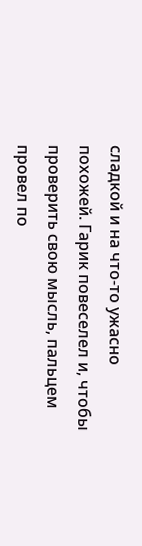сладкой и на что-то ужасно похожей. Гарик повеселел и, чтобы проверить свою мысль, пальцем провел по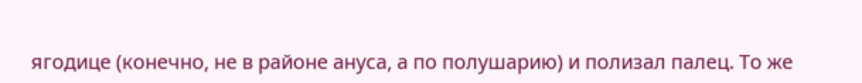ягодице (конечно, не в районе ануса, а по полушарию) и полизал палец. То же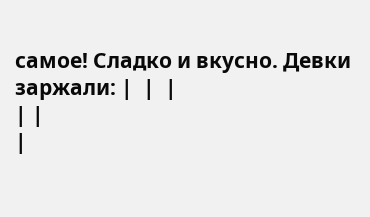самое! Сладко и вкусно. Девки заржали: |  |  |
| |
|